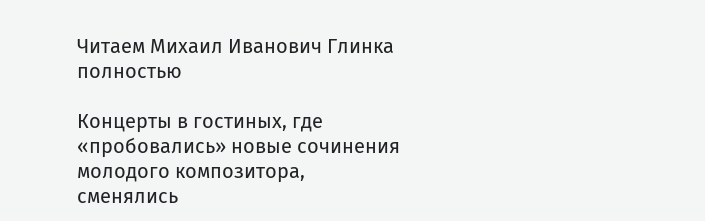Читаем Михаил Иванович Глинка полностью

Концерты в гостиных, где «пробовались» новые сочинения молодого композитора, сменялись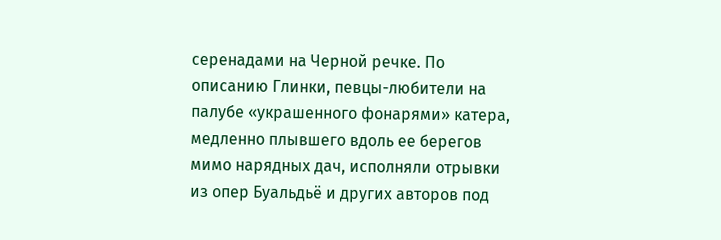серенадами на Черной речке. По описанию Глинки, певцы-любители на палубе «украшенного фонарями» катера, медленно плывшего вдоль ее берегов мимо нарядных дач, исполняли отрывки из опер Буальдьё и других авторов под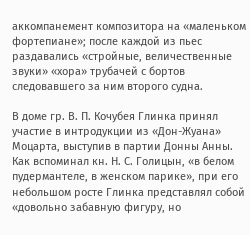аккомпанемент композитора на «маленьком фортепиане»; после каждой из пьес раздавались «стройные, величественные звуки» «хора» трубачей с бортов следовавшего за ним второго судна.

В доме гр. В. П. Кочубея Глинка принял участие в интродукции из «Дон-Жуана» Моцарта, выступив в партии Донны Анны. Как вспоминал кн. Н. С. Голицын, «в белом пудермантеле, в женском парике», при его небольшом росте Глинка представлял собой «довольно забавную фигуру, но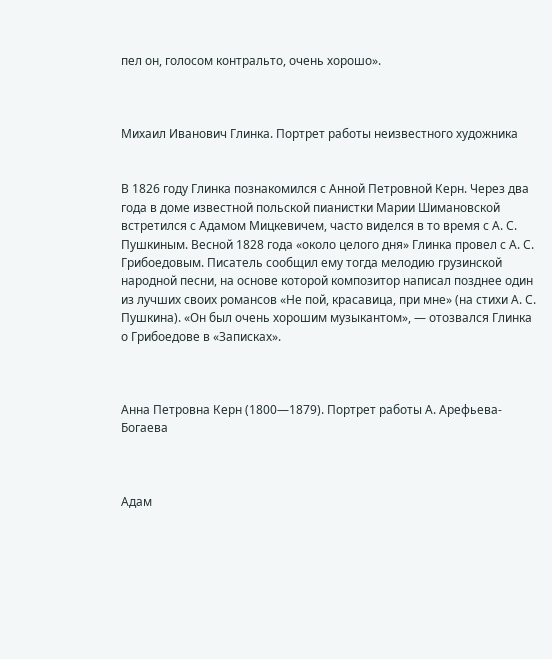пел он, голосом контральто, очень хорошо».



Михаил Иванович Глинка. Портрет работы неизвестного художника


В 1826 году Глинка познакомился с Анной Петровной Керн. Через два года в доме известной польской пианистки Марии Шимановской встретился с Адамом Мицкевичем, часто виделся в то время с А. С. Пушкиным. Весной 1828 года «около целого дня» Глинка провел с А. С. Грибоедовым. Писатель сообщил ему тогда мелодию грузинской народной песни, на основе которой композитор написал позднее один из лучших своих романсов «Не пой, красавица, при мне» (на стихи А. С. Пушкина). «Он был очень хорошим музыкантом», — отозвался Глинка о Грибоедове в «Записках».



Анна Петровна Керн (1800—1879). Портрет работы А. Арефьева-Богаева



Адам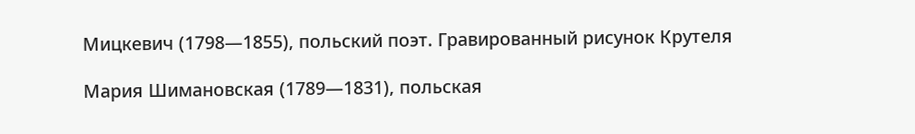Мицкевич (1798—1855), польский поэт. Гравированный рисунок Крутеля

Мария Шимановская (1789—1831), польская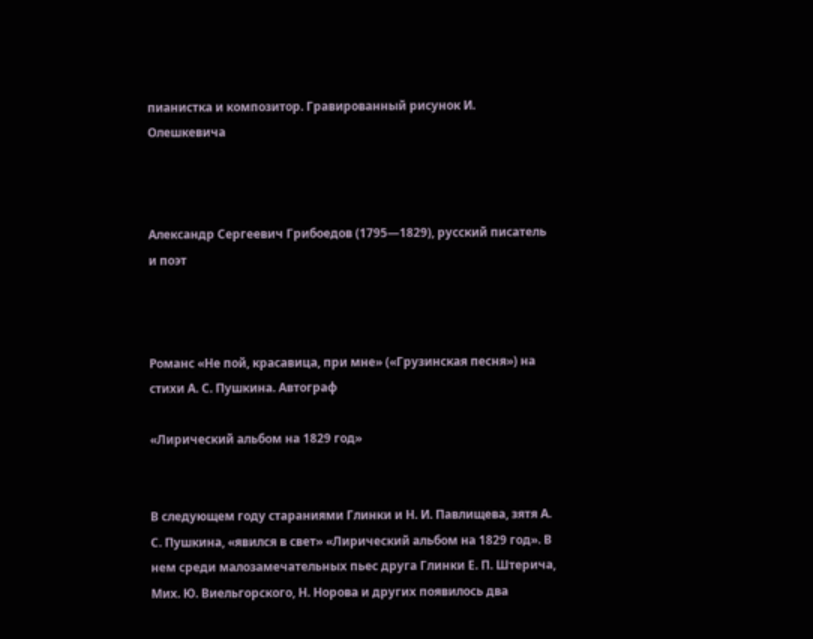пианистка и композитор. Гравированный рисунок И. Олешкевича



Александр Сергеевич Грибоедов (1795—1829), русский писатель и поэт



Романс «Не пой, красавица, при мне» («Грузинская песня») на стихи А. С. Пушкина. Автограф

«Лирический альбом на 1829 год»


В следующем году стараниями Глинки и Н. И. Павлищева, зятя А. С. Пушкина, «явился в свет» «Лирический альбом на 1829 год». В нем среди малозамечательных пьес друга Глинки Е. П. Штерича, Мих. Ю. Виельгорского, Н. Норова и других появилось два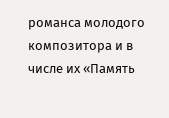романса молодого композитора и в числе их «Память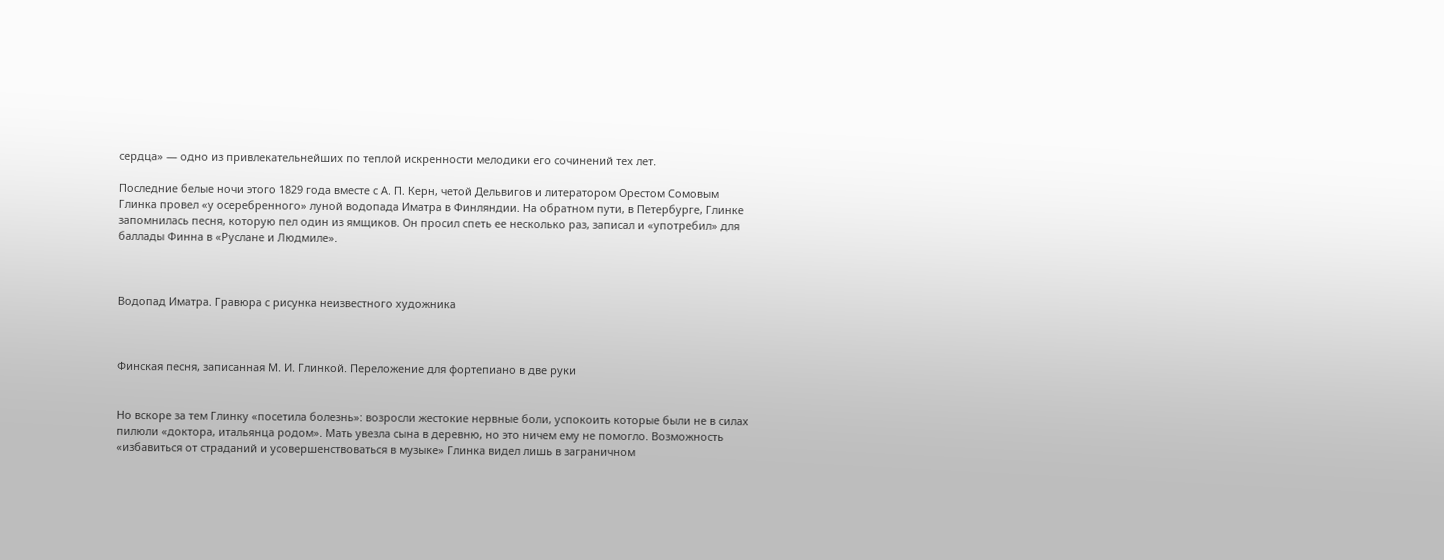сердца» — одно из привлекательнейших по теплой искренности мелодики его сочинений тех лет.

Последние белые ночи этого 1829 года вместе с А. П. Керн, четой Дельвигов и литератором Орестом Сомовым Глинка провел «у осеребренного» луной водопада Иматра в Финляндии. На обратном пути, в Петербурге, Глинке запомнилась песня, которую пел один из ямщиков. Он просил спеть ее несколько раз, записал и «употребил» для баллады Финна в «Руслане и Людмиле».



Водопад Иматра. Гравюра с рисунка неизвестного художника



Финская песня, записанная М. И. Глинкой. Переложение для фортепиано в две руки


Но вскоре за тем Глинку «посетила болезнь»: возросли жестокие нервные боли, успокоить которые были не в силах пилюли «доктора, итальянца родом». Мать увезла сына в деревню, но это ничем ему не помогло. Возможность «избавиться от страданий и усовершенствоваться в музыке» Глинка видел лишь в заграничном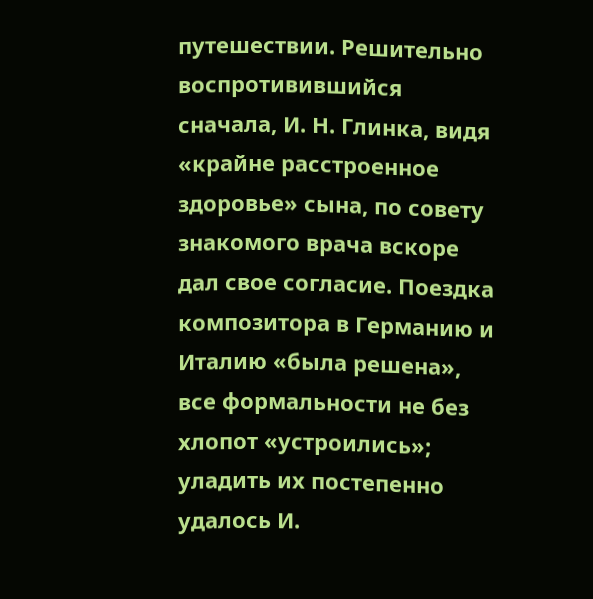путешествии. Решительно воспротивившийся сначала, И. Н. Глинка, видя «крайне расстроенное здоровье» сына, по совету знакомого врача вскоре дал свое согласие. Поездка композитора в Германию и Италию «была решена», все формальности не без хлопот «устроились»; уладить их постепенно удалось И.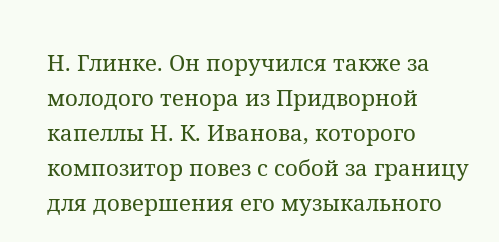Н. Глинке. Он поручился также за молодого тенора из Придворной капеллы Н. К. Иванова, которого композитор повез с собой за границу для довершения его музыкального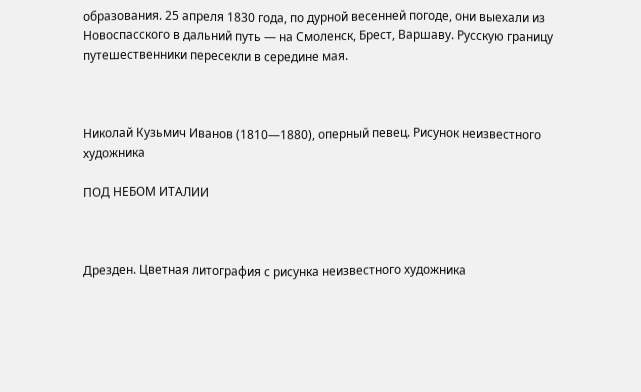образования. 25 апреля 1830 года, по дурной весенней погоде, они выехали из Новоспасского в дальний путь — на Смоленск, Брест, Варшаву. Русскую границу путешественники пересекли в середине мая.



Николай Кузьмич Иванов (1810—1880), оперный певец. Рисунок неизвестного художника

ПОД НЕБОМ ИТАЛИИ



Дрезден. Цветная литография с рисунка неизвестного художника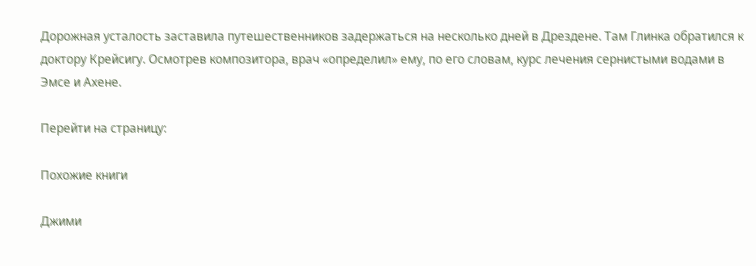Дорожная усталость заставила путешественников задержаться на несколько дней в Дрездене. Там Глинка обратился к доктору Крейсигу. Осмотрев композитора, врач «определил» ему, по его словам, курс лечения сернистыми водами в Эмсе и Ахене.

Перейти на страницу:

Похожие книги

Джими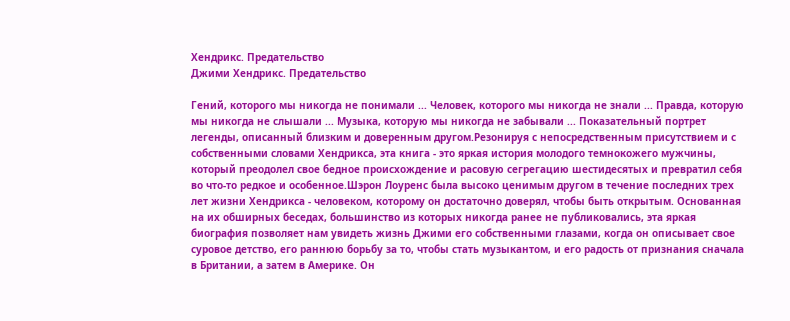Хендрикс. Предательство
Джими Хендрикс. Предательство

Гений, которого мы никогда не понимали ... Человек, которого мы никогда не знали ... Правда, которую мы никогда не слышали ... Музыка, которую мы никогда не забывали ... Показательный портрет легенды, описанный близким и доверенным другом.Резонируя с непосредственным присутствием и с собственными словами Хендрикса, эта книга - это яркая история молодого темнокожего мужчины, который преодолел свое бедное происхождение и расовую сегрегацию шестидесятых и превратил себя во что-то редкое и особенное.Шэрон Лоуренс была высоко ценимым другом в течение последних трех лет жизни Хендрикса - человеком, которому он достаточно доверял, чтобы быть открытым. Основанная на их обширных беседах, большинство из которых никогда ранее не публиковались, эта яркая биография позволяет нам увидеть жизнь Джими его собственными глазами, когда он описывает свое суровое детство, его раннюю борьбу за то, чтобы стать музыкантом, и его радость от признания сначала в Британии, а затем в Америке. Он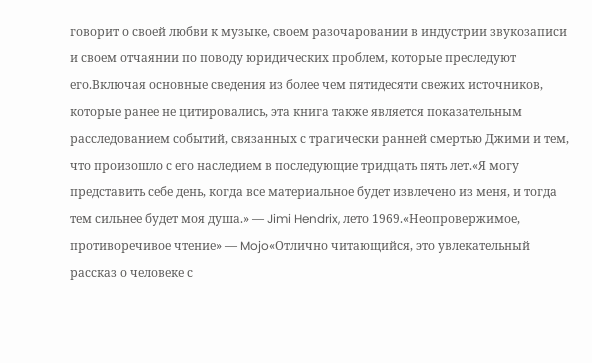говорит о своей любви к музыке, своем разочаровании в индустрии звукозаписи и своем отчаянии по поводу юридических проблем, которые преследуют его.Включая основные сведения из более чем пятидесяти свежих источников, которые ранее не цитировались, эта книга также является показательным расследованием событий, связанных с трагически ранней смертью Джими и тем, что произошло с его наследием в последующие тридцать пять лет.«Я могу представить себе день, когда все материальное будет извлечено из меня, и тогда тем сильнее будет моя душа.» — Jimi Hendrix, лето 1969.«Неопровержимое, противоречивое чтение» — Mojo«Отлично читающийся, это увлекательный рассказ о человеке с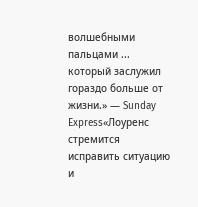волшебными пальцами ... который заслужил гораздо больше от жизни.» — Sunday Express«Лоуренс стремится исправить ситуацию и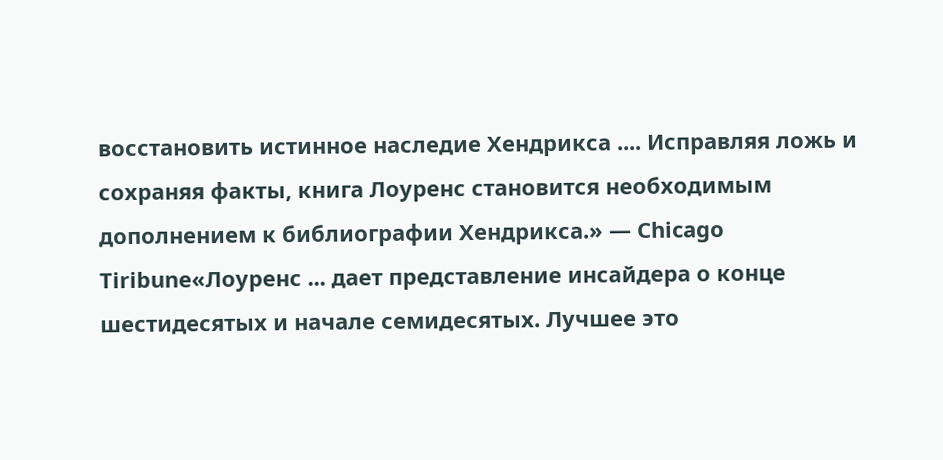восстановить истинное наследие Хендрикса .... Исправляя ложь и сохраняя факты, книга Лоуренс становится необходимым дополнением к библиографии Хендрикса.» — Chicago Tiribune«Лоуренс ... дает представление инсайдера о конце шестидесятых и начале семидесятых. Лучшее это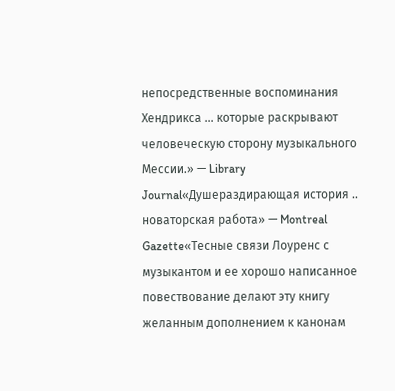непосредственные воспоминания Хендрикса ... которые раскрывают человеческую сторону музыкального Мессии.» — Library Journal«Душераздирающая история .. новаторская работа» — Montreal Gazette«Тесные связи Лоуренс с музыкантом и ее хорошо написанное повествование делают эту книгу желанным дополнением к канонам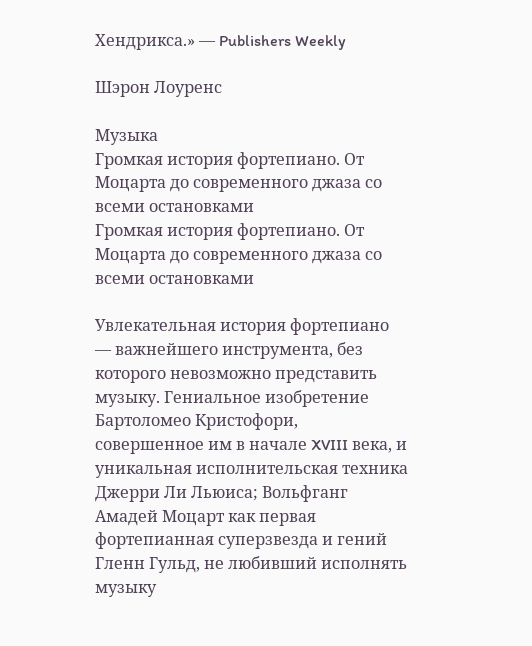Хендрикса.» — Publishers Weekly

Шэрон Лоуренс

Музыка
Громкая история фортепиано. От Моцарта до современного джаза со всеми остановками
Громкая история фортепиано. От Моцарта до современного джаза со всеми остановками

Увлекательная история фортепиано — важнейшего инструмента, без которого невозможно представить музыку. Гениальное изобретение Бартоломео Кристофори, совершенное им в начале XVIII века, и уникальная исполнительская техника Джерри Ли Льюиса; Вольфганг Амадей Моцарт как первая фортепианная суперзвезда и гений Гленн Гульд, не любивший исполнять музыку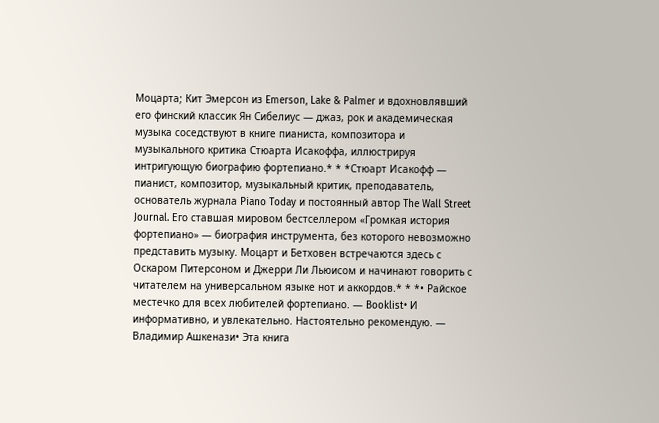Моцарта; Кит Эмерсон из Emerson, Lake & Palmer и вдохновлявший его финский классик Ян Сибелиус — джаз, рок и академическая музыка соседствуют в книге пианиста, композитора и музыкального критика Стюарта Исакоффа, иллюстрируя интригующую биографию фортепиано.* * *Стюарт Исакофф — пианист, композитор, музыкальный критик, преподаватель, основатель журнала Piano Today и постоянный автор The Wall Street Journal. Его ставшая мировом бестселлером «Громкая история фортепиано» — биография инструмента, без которого невозможно представить музыку. Моцарт и Бетховен встречаются здесь с Оскаром Питерсоном и Джерри Ли Льюисом и начинают говорить с читателем на универсальном языке нот и аккордов.* * *• Райское местечко для всех любителей фортепиано. — Booklist• И информативно, и увлекательно. Настоятельно рекомендую. — Владимир Ашкенази• Эта книга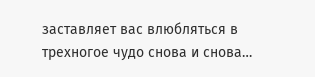заставляет вас влюбляться в трехногое чудо снова и снова…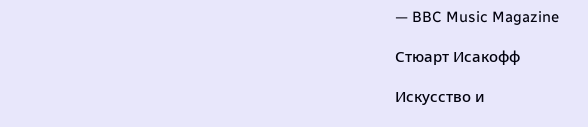— BBC Music Magazine

Стюарт Исакофф

Искусство и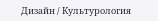Дизайн / Культурология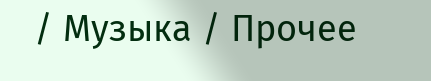/ Музыка / Прочее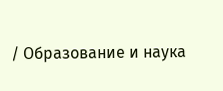/ Образование и наука